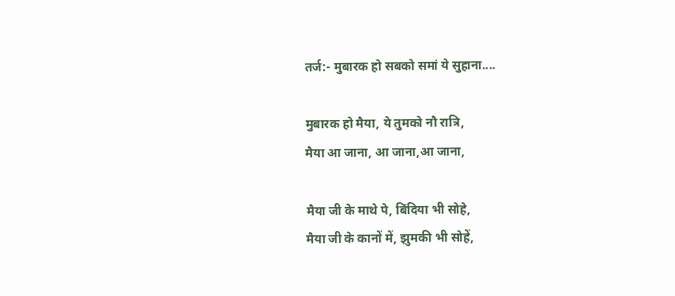तर्ज:- मुबारक हो सबको समां ये सुहाना....

मुबारक हो मैया, ये तुमको नौ रात्रि,
मैया आ जाना, आ जाना,आ जाना,

मैया जी के माथे पे, बिंदिया भी सोहे,
मैया जी के कानों में, झुमकी भी सोहें,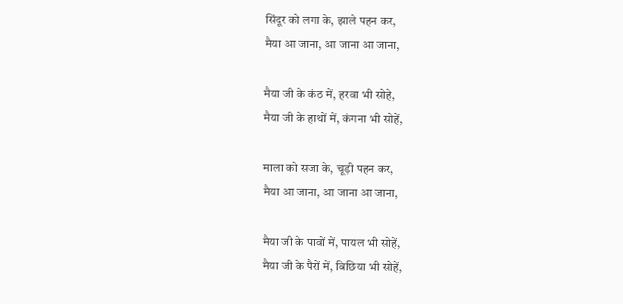सिंदूर को लगा के, झाले पहन कर,
मैया आ जाना, आ जाना आ जाना,

मैया जी के कंठ में, हरवा भी सोहे,
मैया जी के हाथों में, कंगना भी सोहें,

माला को सजा के, चूड़ी पहन कर,
मैया आ जाना, आ जाना आ जाना,

मैया जी के पावों में, पायल भी सोहें,
मैया जी के पैरों में, बिछिया भी सोहें,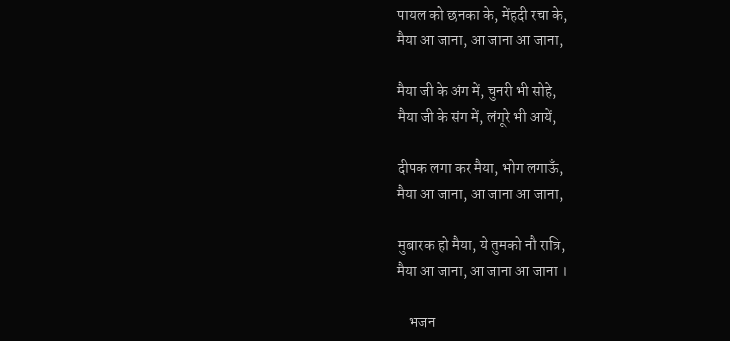पायल को छनका के, मेंहदी रचा के,
मैया आ जाना, आ जाना आ जाना,

मैया जी के अंग में, चुनरी भी सोहे,
मैया जी के संग में, लंगूरे भी आयें,

दीपक लगा कर मैया, भोग लगाऊँ,
मैया आ जाना, आ जाना आ जाना,

मुबारक हो मैया, ये तुमको नौ रात्रि,
मैया आ जाना, आ जाना आ जाना ।

    भजन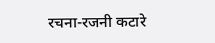रचना-रजनी कटारे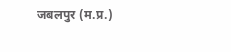जबलपुर (म.प्र.)